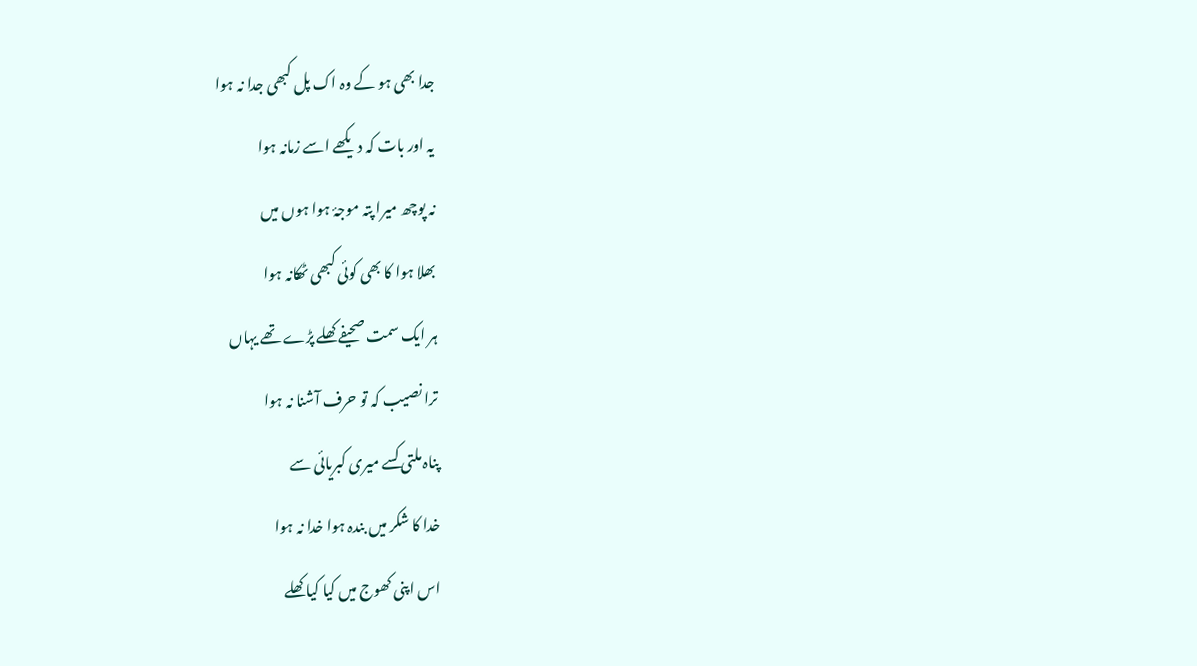جدا بھی ہو کے وہ اک پل کبھی جدا نہ ہوا
یہ اور بات کہ دیکھے اسے زمانہ ہوا
نہ پوچھ میرا پتہ موجۂ ہوا ہوں میں
بھلا ہوا کا بھی کوئی کبھی ٹھکانہ ہوا
ہر ایک سمت صحیفے کھلے پڑے تھے یہاں
ترا نصیب کہ تو حرف آشنا نہ ہوا
پناہ ملتی کسے میری کبریائی سے
خدا کا شکر میں بندہ ہوا خدا نہ ہوا
اس اپنی کھوج میں کیا کیا کھلے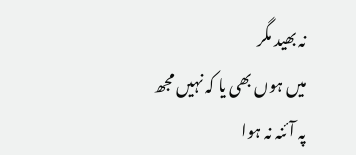نہ بھید مگر
میں ہوں بھی یا کہ نہیں مجھ پہ آئنہ نہ ہوا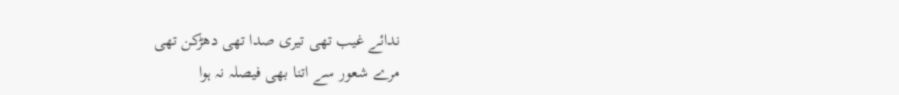ندائے غیب تھی تیری صدا تھی دھڑکن تھی
مرے شعور سے اتنا بھی فیصلہ نہ ہوا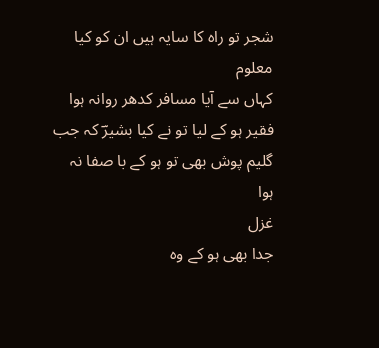شجر تو راہ کا سایہ ہیں ان کو کیا معلوم
کہاں سے آیا مسافر کدھر روانہ ہوا
فقیر ہو کے لیا تو نے کیا بشیرؔ کہ جب
گلیم پوش بھی تو ہو کے با صفا نہ ہوا
غزل
جدا بھی ہو کے وہ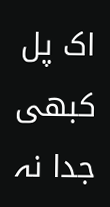اک پل کبھی جدا نہ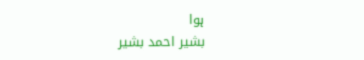ہوا
بشیر احمد بشیر